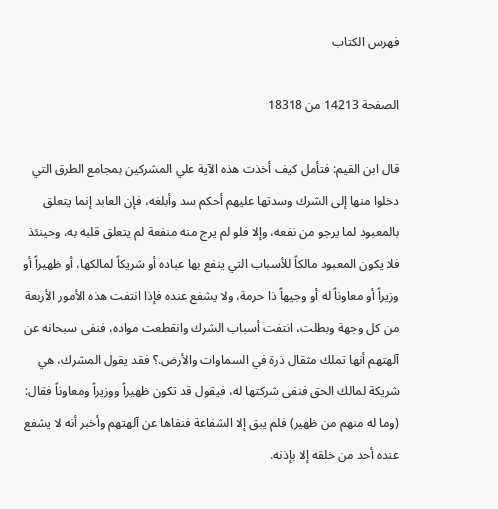فهرس الكتاب

الصفحة 14213 من 18318

قال ابن القيم: فتأمل كيف أخذت هذه الآية علي المشركين بمجامع الطرق التي دخلوا منها إلى الشرك وسدتها عليهم أحكم سد وأبلغه، فإن العابد إنما يتعلق بالمعبود لما يرجو من نفعه، وإلا فلو لم يرج منه منفعة لم يتعلق قلبه به، وحينئذ فلا يكون المعبود مالكاً للأسباب التي ينفع بها عباده أو شريكاً لمالكها، أو ظهيراً أو وزيراً أو معاوناً له أو وجيهاً ذا حرمة، ولا يشفع عنده فإذا انتفت هذه الأمور الأربعة من كل وجهة وبطلت، انتفت أسباب الشرك وانقطعت مواده، فنفى سبحانه عن آلهتهم أنها تملك مثقال ذرة في السماوات والأرض.؟ فقد يقول المشرك، هي شريكة لمالك الحق فنفى شركتها له، فيقول قد تكون ظهيراً ووزيراً ومعاوناً فقال: (وما له منهم من ظهير) فلم يبق إلا الشفاعة فنفاها عن آلهتهم وأخبر أنه لا يشفع عنده أحد من خلقه إلا بإذنه.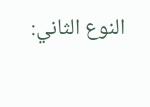النوع الثاني: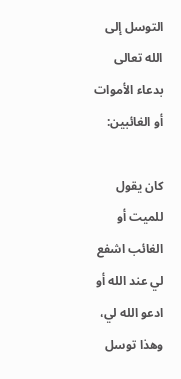التوسل إلى الله تعالى بدعاء الأموات أو الغائبين:

كان يقول للميت أو الغائب اشفع لي عند الله أو ادعو الله لي، وهذا توسل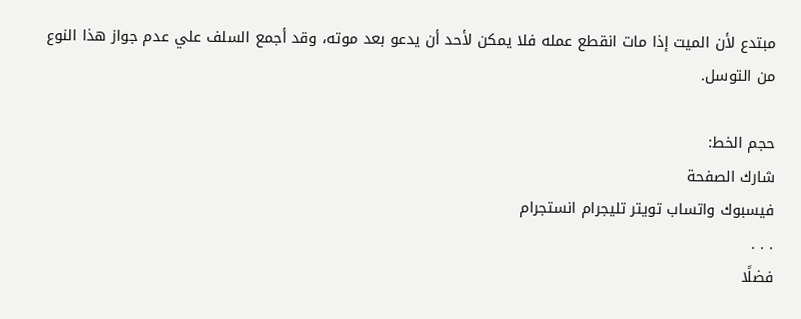مبتدع لأن الميت إذا مات انقطع عمله فلا يمكن لأحد أن يدعو بعد موته، وقد أجمع السلف علي عدم جواز هذا النوع من التوسل.

حجم الخط:
شارك الصفحة
فيسبوك واتساب تويتر تليجرام انستجرام
. . .
فضلًا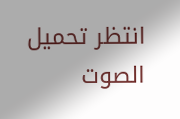انتظر تحميل الصوت